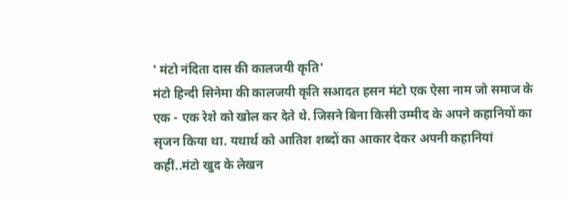' मंटो नंदिता दास की कालजयी कृति'
मंटो हिन्दी सिनेमा की कालजयी कृति सआदत हसन मंटो एक ऐसा नाम जो समाज के एक - एक रेशे को खोल कर देते थे. जिसने बिना किसी उम्मीद के अपने कहानियों का सृजन किया था. यथार्थ को आतिश शब्दों का आकार देकर अपनी कहानियां कहीं..मंटो खुद के लेखन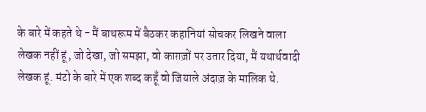के बारे में कहते थे - मैं बाथरूम में बैठकर कहानियां सोचकर लिखने वाला लेखक नहीं हूं, जो देखा, जो समझा, वो काग़ज़ों पर उतार दिया, मैं यथार्थवादी लेखक हूं. मंटो के बारे में एक शब्द कहूँ वो जियाले अंदाज़ के मालिक थे.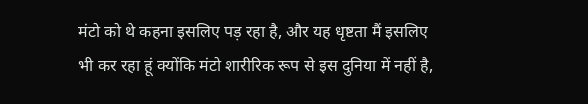मंटो को थे कहना इसलिए पड़ रहा है, और यह धृष्टता मैं इसलिए भी कर रहा हूं क्योंकि मंटो शारीरिक रूप से इस दुनिया में नहीं है,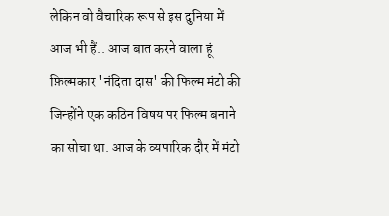लेकिन वो वैचारिक रूप से इस दुनिया में आज भी हैं.. आज बात करने वाला हूं फ़िल्मकार 'नंदिता दास' की फिल्म मंटो की जिन्होंने एक कठिन विषय पर फिल्म बनाने का सोचा था. आज के व्यपारिक दौर में मंटो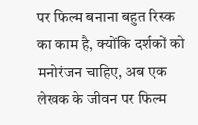पर फिल्म बनाना बहुत रिस्क का काम है, क्योंकि दर्शकों को मनोरंजन चाहिए, अब एक लेखक के जीवन पर फिल्म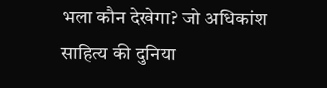भला कौन देखेगा? जो अधिकांश साहित्य की दुनिया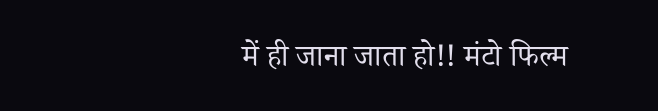में ही जाना जाता हो!! मंटो फिल्म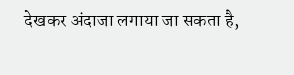देखकर अंदाजा लगाया जा सकता है,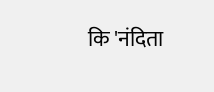कि 'नंदिता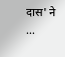दास' ने ...